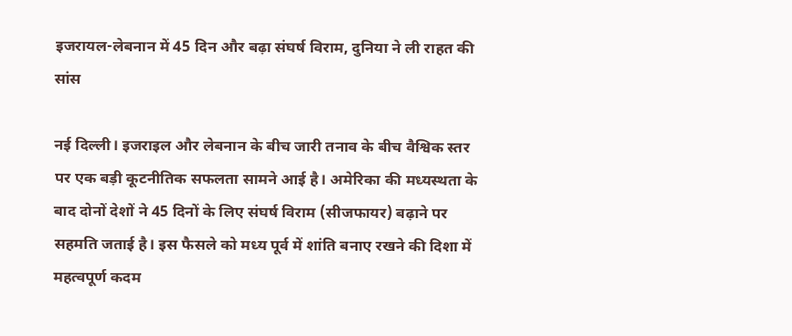इजरायल-लेबनान में 45 दिन और बढ़ा संघर्ष विराम, दुनिया ने ली राहत की सांस

नई दिल्ली। इजराइल और लेबनान के बीच जारी तनाव के बीच वैश्विक स्तर पर एक बड़ी कूटनीतिक सफलता सामने आई है। अमेरिका की मध्यस्थता के बाद दोनों देशों ने 45 दिनों के लिए संघर्ष विराम (सीजफायर) बढ़ाने पर सहमति जताई है। इस फैसले को मध्य पूर्व में शांति बनाए रखने की दिशा में महत्वपूर्ण कदम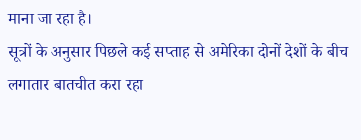माना जा रहा है।
सूत्रों के अनुसार पिछले कई सप्ताह से अमेरिका दोनों देशों के बीच लगातार बातचीत करा रहा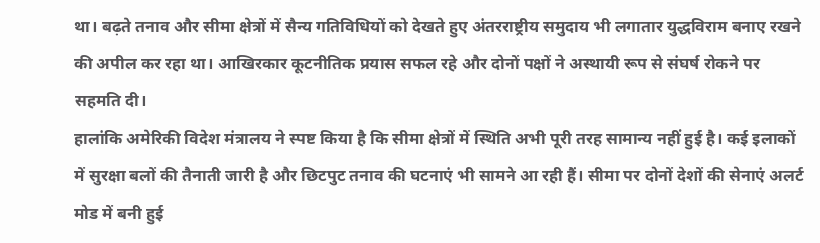था। बढ़ते तनाव और सीमा क्षेत्रों में सैन्य गतिविधियों को देखते हुए अंतरराष्ट्रीय समुदाय भी लगातार युद्धविराम बनाए रखने की अपील कर रहा था। आखिरकार कूटनीतिक प्रयास सफल रहे और दोनों पक्षों ने अस्थायी रूप से संघर्ष रोकने पर सहमति दी।
हालांकि अमेरिकी विदेश मंत्रालय ने स्पष्ट किया है कि सीमा क्षेत्रों में स्थिति अभी पूरी तरह सामान्य नहीं हुई है। कई इलाकों में सुरक्षा बलों की तैनाती जारी है और छिटपुट तनाव की घटनाएं भी सामने आ रही हैं। सीमा पर दोनों देशों की सेनाएं अलर्ट मोड में बनी हुई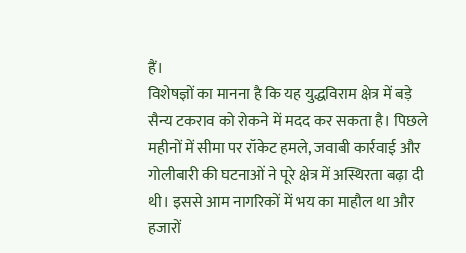हैं।
विशेषज्ञों का मानना है कि यह युद्धविराम क्षेत्र में बड़े सैन्य टकराव को रोकने में मदद कर सकता है। पिछले महीनों में सीमा पर रॉकेट हमले, जवाबी कार्रवाई और गोलीबारी की घटनाओं ने पूरे क्षेत्र में अस्थिरता बढ़ा दी थी। इससे आम नागरिकों में भय का माहौल था और हजारों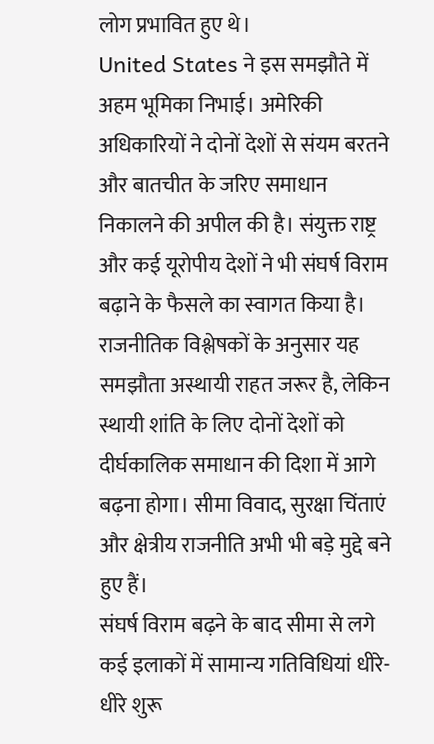लोग प्रभावित हुए थे।
United States ने इस समझौते में अहम भूमिका निभाई। अमेरिकी अधिकारियों ने दोनों देशों से संयम बरतने और बातचीत के जरिए समाधान निकालने की अपील की है। संयुक्त राष्ट्र और कई यूरोपीय देशों ने भी संघर्ष विराम बढ़ाने के फैसले का स्वागत किया है।
राजनीतिक विश्लेषकों के अनुसार यह समझौता अस्थायी राहत जरूर है, लेकिन स्थायी शांति के लिए दोनों देशों को दीर्घकालिक समाधान की दिशा में आगे बढ़ना होगा। सीमा विवाद, सुरक्षा चिंताएं और क्षेत्रीय राजनीति अभी भी बड़े मुद्दे बने हुए हैं।
संघर्ष विराम बढ़ने के बाद सीमा से लगे कई इलाकों में सामान्य गतिविधियां धीरे-धीरे शुरू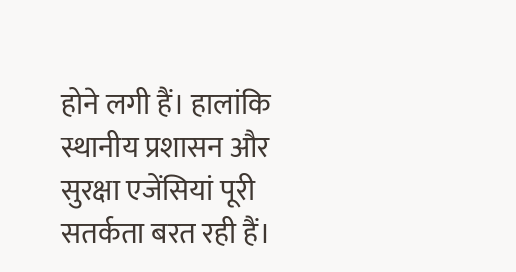होने लगी हैं। हालांकि स्थानीय प्रशासन और सुरक्षा एजेंसियां पूरी सतर्कता बरत रही हैं।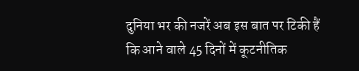दुनिया भर की नजरें अब इस बात पर टिकी हैं कि आने वाले 45 दिनों में कूटनीतिक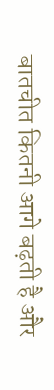बातचीत कितनी आगे बढ़ती है और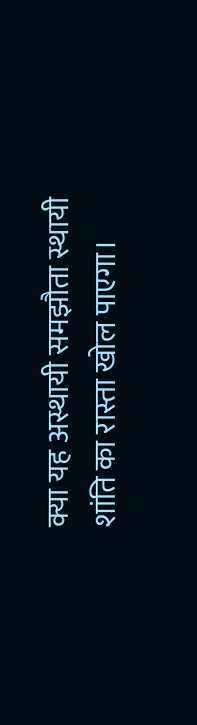क्या यह अस्थायी समझौता स्थायी शांति का रास्ता खोल पाएगा।